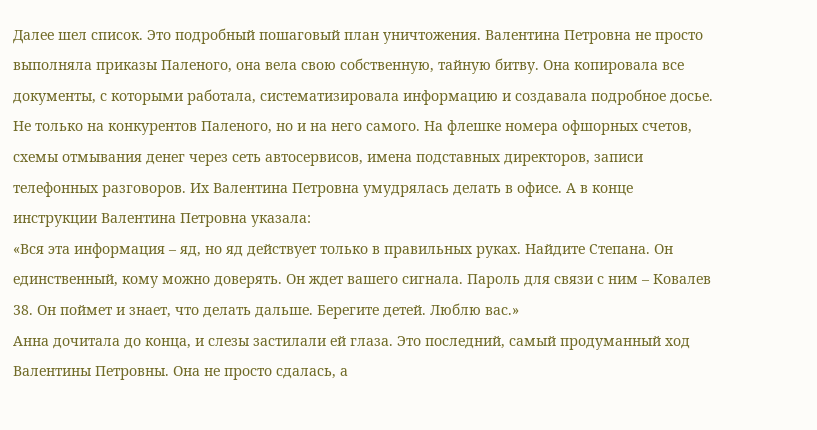Далее шел список. Это подробный пошаговый план уничтожения. Валентина Петровна не просто выполняла приказы Паленого, она вела свою собственную, тайную битву. Она копировала все документы, с которыми работала, систематизировала информацию и создавала подробное досье. Не только на конкурентов Паленого, но и на него самого. На флешке номера офшорных счетов, схемы отмывания денег через сеть автосервисов, имена подставных директоров, записи телефонных разговоров. Их Валентина Петровна умудрялась делать в офисе. А в конце инструкции Валентина Петровна указала:
«Вся эта информация – яд, но яд действует только в правильных руках. Найдите Степана. Он единственный, кому можно доверять. Он ждет вашего сигнала. Пароль для связи с ним – Ковалев 38. Он поймет и знает, что делать дальше. Берегите детей. Люблю вас.»
Анна дочитала до конца, и слезы застилали ей глаза. Это последний, самый продуманный ход Валентины Петровны. Она не просто сдалась, а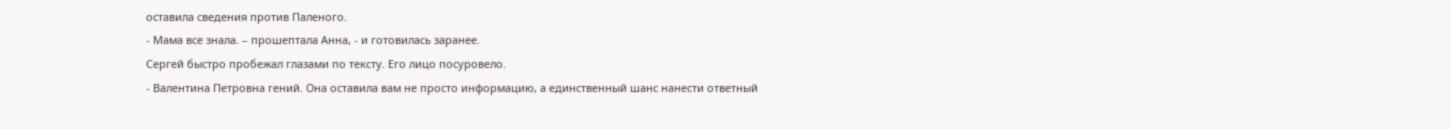оставила сведения против Паленого.
- Мама все знала. – прошептала Анна, - и готовилась заранее.
Сергей быстро пробежал глазами по тексту. Его лицо посуровело.
- Валентина Петровна гений. Она оставила вам не просто информацию, а единственный шанс нанести ответный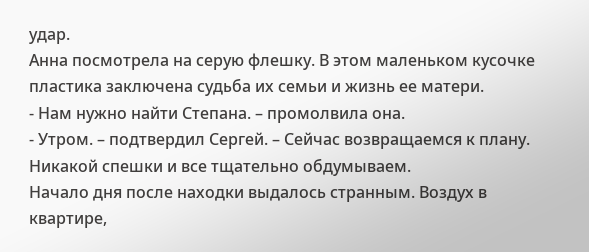удар.
Анна посмотрела на серую флешку. В этом маленьком кусочке пластика заключена судьба их семьи и жизнь ее матери.
- Нам нужно найти Степана. – промолвила она.
- Утром. – подтвердил Сергей. – Сейчас возвращаемся к плану. Никакой спешки и все тщательно обдумываем.
Начало дня после находки выдалось странным. Воздух в квартире,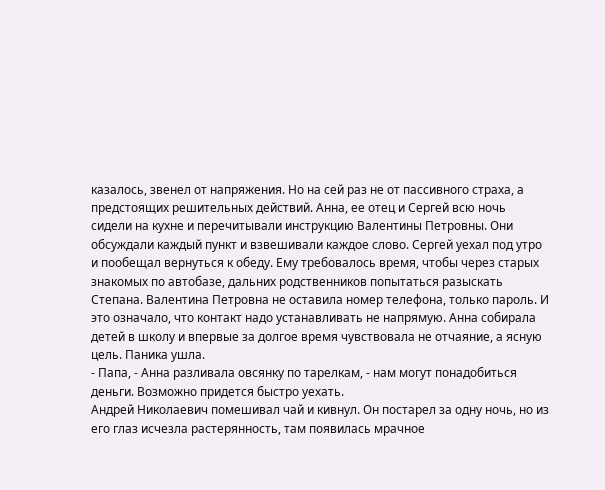казалось, звенел от напряжения. Но на сей раз не от пассивного страха, а предстоящих решительных действий. Анна, ее отец и Сергей всю ночь сидели на кухне и перечитывали инструкцию Валентины Петровны. Они обсуждали каждый пункт и взвешивали каждое слово. Сергей уехал под утро и пообещал вернуться к обеду. Ему требовалось время, чтобы через старых знакомых по автобазе, дальних родственников попытаться разыскать Степана. Валентина Петровна не оставила номер телефона, только пароль. И это означало, что контакт надо устанавливать не напрямую. Анна собирала детей в школу и впервые за долгое время чувствовала не отчаяние, а ясную цель. Паника ушла.
- Папа, - Анна разливала овсянку по тарелкам, - нам могут понадобиться деньги. Возможно придется быстро уехать.
Андрей Николаевич помешивал чай и кивнул. Он постарел за одну ночь, но из его глаз исчезла растерянность, там появилась мрачное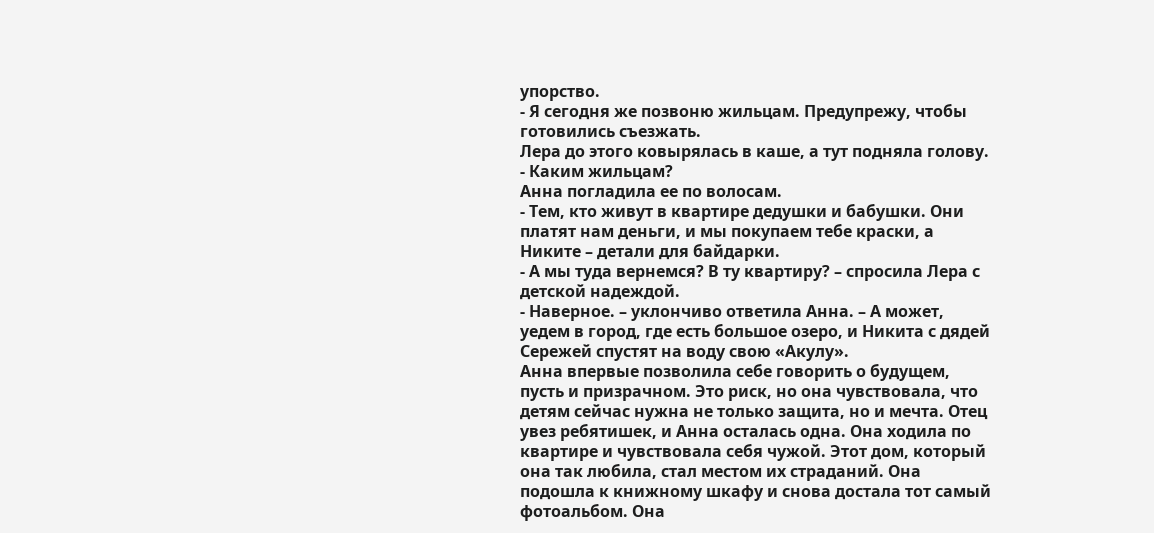упорство.
- Я сегодня же позвоню жильцам. Предупрежу, чтобы готовились съезжать.
Лера до этого ковырялась в каше, а тут подняла голову.
- Каким жильцам?
Анна погладила ее по волосам.
- Тем, кто живут в квартире дедушки и бабушки. Они платят нам деньги, и мы покупаем тебе краски, а Никите – детали для байдарки.
- А мы туда вернемся? В ту квартиру? – спросила Лера с детской надеждой.
- Наверное. – уклончиво ответила Анна. – А может, уедем в город, где есть большое озеро, и Никита с дядей Сережей спустят на воду свою «Акулу».
Анна впервые позволила себе говорить о будущем, пусть и призрачном. Это риск, но она чувствовала, что детям сейчас нужна не только защита, но и мечта. Отец увез ребятишек, и Анна осталась одна. Она ходила по квартире и чувствовала себя чужой. Этот дом, который она так любила, стал местом их страданий. Она подошла к книжному шкафу и снова достала тот самый фотоальбом. Она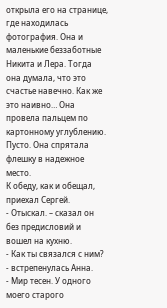открыла его на странице, где находилась фотография. Она и маленькие беззаботные Никита и Лера. Тогда она думала, что это счастье навечно. Как же это наивно… Она провела пальцем по картонному углублению. Пусто. Она спрятала флешку в надежное место.
К обеду, как и обещал, приехал Сергей.
- Отыскал. – сказал он без предисловий и вошел на кухню.
- Как ты связался с ним? - встрепенулась Анна.
- Мир тесен. У одного моего старого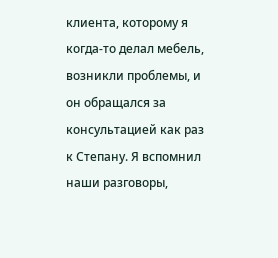клиента, которому я когда-то делал мебель, возникли проблемы, и он обращался за консультацией как раз к Степану. Я вспомнил наши разговоры,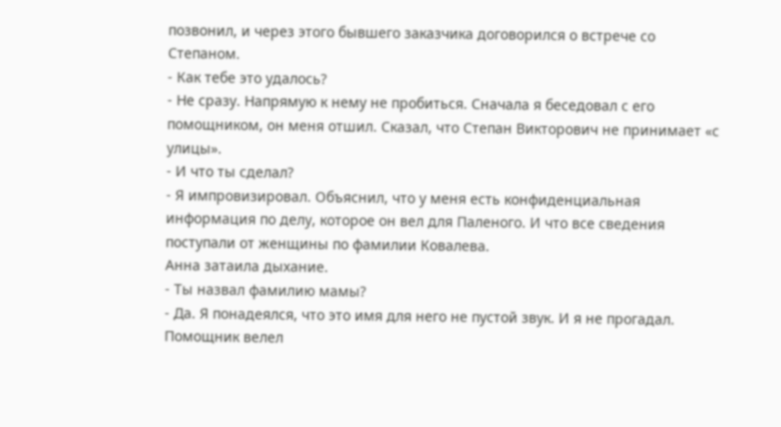позвонил, и через этого бывшего заказчика договорился о встрече со Степаном.
- Как тебе это удалось?
- Не сразу. Напрямую к нему не пробиться. Сначала я беседовал с его помощником, он меня отшил. Сказал, что Степан Викторович не принимает «с улицы».
- И что ты сделал?
- Я импровизировал. Объяснил, что у меня есть конфиденциальная информация по делу, которое он вел для Паленого. И что все сведения поступали от женщины по фамилии Ковалева.
Анна затаила дыхание.
- Ты назвал фамилию мамы?
- Да. Я понадеялся, что это имя для него не пустой звук. И я не прогадал. Помощник велел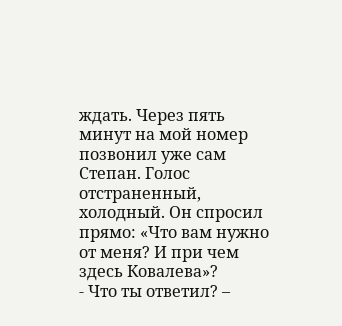ждать. Через пять минут на мой номер позвонил уже сам Степан. Голос отстраненный, холодный. Он спросил прямо: «Что вам нужно от меня? И при чем здесь Ковалева»?
- Что ты ответил? –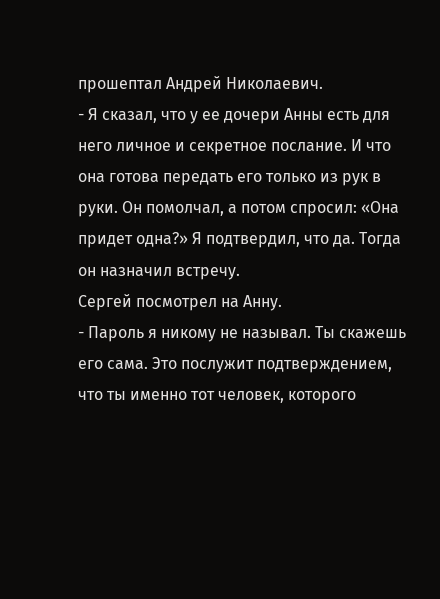прошептал Андрей Николаевич.
- Я сказал, что у ее дочери Анны есть для него личное и секретное послание. И что она готова передать его только из рук в руки. Он помолчал, а потом спросил: «Она придет одна?» Я подтвердил, что да. Тогда он назначил встречу.
Сергей посмотрел на Анну.
- Пароль я никому не называл. Ты скажешь его сама. Это послужит подтверждением, что ты именно тот человек, которого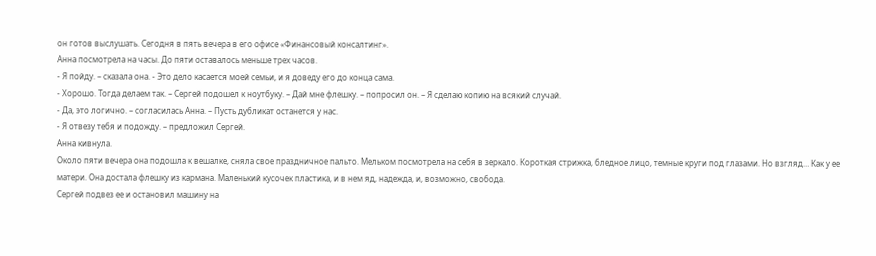он готов выслушать. Сегодня в пять вечера в его офисе «Финансовый консалтинг».
Анна посмотрела на часы. До пяти оставалось меньше трех часов.
- Я пойду. – сказала она. - Это дело касается моей семьи, и я доведу его до конца сама.
- Хорошо. Тогда делаем так. – Сергей подошел к ноутбуку. – Дай мне флешку. – попросил он. – Я сделаю копию на всякий случай.
- Да, это логично. – согласилась Анна. – Пусть дубликат останется у нас.
- Я отвезу тебя и подожду. – предложил Сергей.
Анна кивнула.
Около пяти вечера она подошла к вешалке, сняла свое праздничное пальто. Мельком посмотрела на себя в зеркало. Короткая стрижка, бледное лицо, темные круги под глазами. Но взгляд… Как у ее матери. Она достала флешку из кармана. Маленький кусочек пластика, и в нем яд, надежда, и, возможно, свобода.
Сергей подвез ее и остановил машину на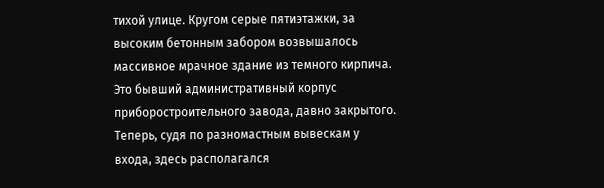тихой улице. Кругом серые пятиэтажки, за высоким бетонным забором возвышалось массивное мрачное здание из темного кирпича. Это бывший административный корпус приборостроительного завода, давно закрытого. Теперь, судя по разномастным вывескам у входа, здесь располагался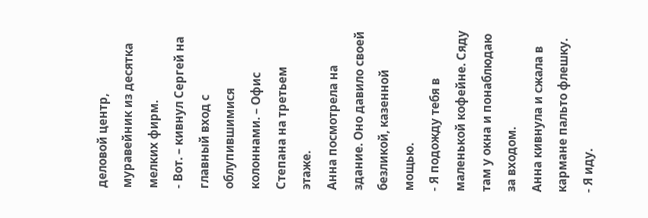деловой центр, муравейник из десятка мелких фирм.
- Вот. – кивнул Сергей на главный вход с облупившимися колоннами. – Офис Степана на третьем этаже.
Анна посмотрела на здание. Оно давило своей безликой, казенной мощью.
- Я подожду тебя в маленькой кофейне. Сяду там у окна и понаблюдаю за входом.
Анна кивнула и сжала в кармане пальто флешку.
- Я иду.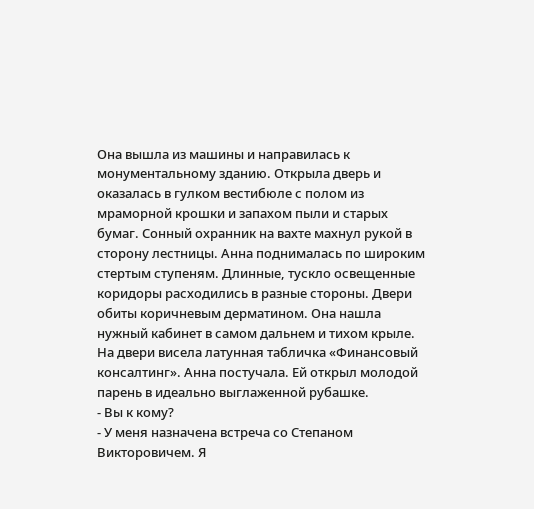Она вышла из машины и направилась к монументальному зданию. Открыла дверь и оказалась в гулком вестибюле с полом из мраморной крошки и запахом пыли и старых бумаг. Сонный охранник на вахте махнул рукой в сторону лестницы. Анна поднималась по широким стертым ступеням. Длинные, тускло освещенные коридоры расходились в разные стороны. Двери обиты коричневым дерматином. Она нашла нужный кабинет в самом дальнем и тихом крыле. На двери висела латунная табличка «Финансовый консалтинг». Анна постучала. Ей открыл молодой парень в идеально выглаженной рубашке.
- Вы к кому?
- У меня назначена встреча со Степаном Викторовичем. Я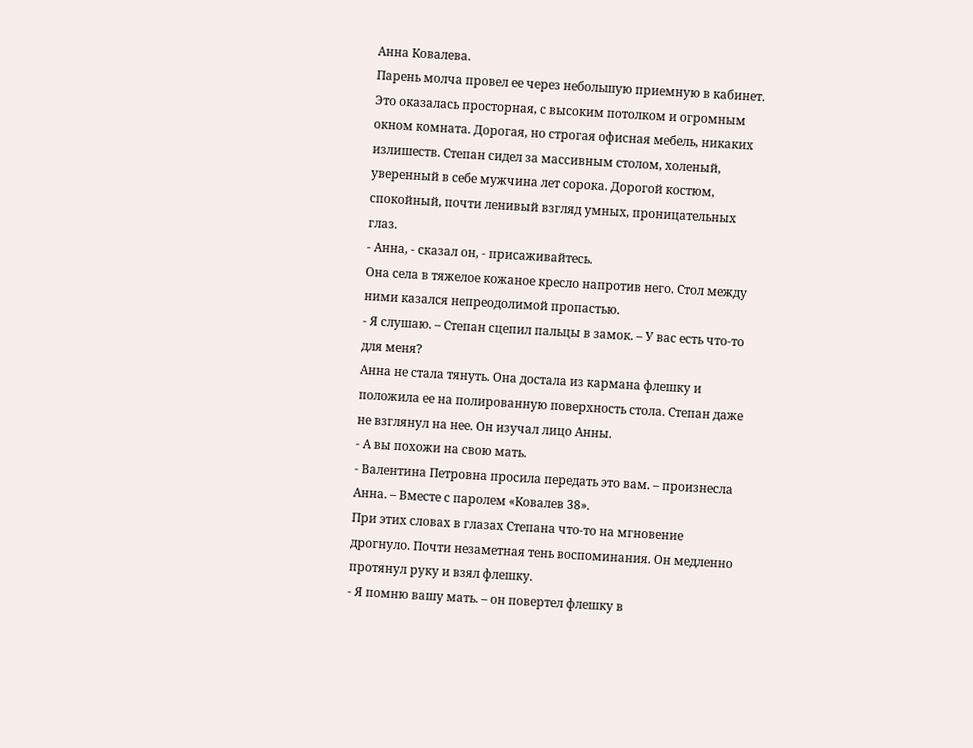Анна Ковалева.
Парень молча провел ее через небольшую приемную в кабинет. Это оказалась просторная, с высоким потолком и огромным окном комната. Дорогая, но строгая офисная мебель, никаких излишеств. Степан сидел за массивным столом, холеный, уверенный в себе мужчина лет сорока. Дорогой костюм, спокойный, почти ленивый взгляд умных, проницательных глаз.
- Анна, - сказал он, - присаживайтесь.
Она села в тяжелое кожаное кресло напротив него. Стол между ними казался непреодолимой пропастью.
- Я слушаю. – Степан сцепил пальцы в замок. – У вас есть что-то для меня?
Анна не стала тянуть. Она достала из кармана флешку и положила ее на полированную поверхность стола. Степан даже не взглянул на нее. Он изучал лицо Анны.
- А вы похожи на свою мать.
- Валентина Петровна просила передать это вам. – произнесла Анна. – Вместе с паролем «Ковалев 38».
При этих словах в глазах Степана что-то на мгновение дрогнуло. Почти незаметная тень воспоминания. Он медленно протянул руку и взял флешку.
- Я помню вашу мать. – он повертел флешку в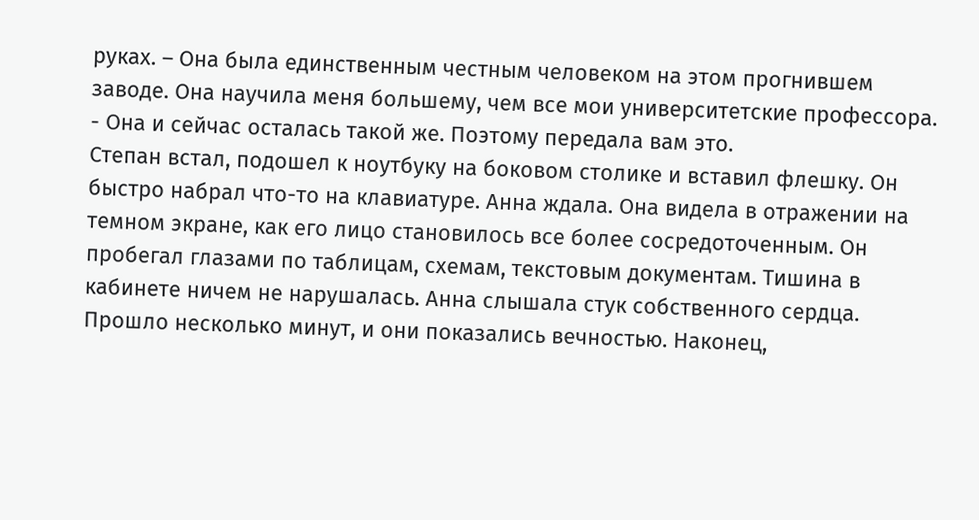руках. – Она была единственным честным человеком на этом прогнившем заводе. Она научила меня большему, чем все мои университетские профессора.
- Она и сейчас осталась такой же. Поэтому передала вам это.
Степан встал, подошел к ноутбуку на боковом столике и вставил флешку. Он быстро набрал что-то на клавиатуре. Анна ждала. Она видела в отражении на темном экране, как его лицо становилось все более сосредоточенным. Он пробегал глазами по таблицам, схемам, текстовым документам. Тишина в кабинете ничем не нарушалась. Анна слышала стук собственного сердца. Прошло несколько минут, и они показались вечностью. Наконец,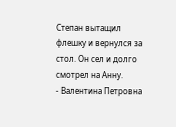Степан вытащил флешку и вернулся за стол. Он сел и долго смотрел на Анну.
- Валентина Петровна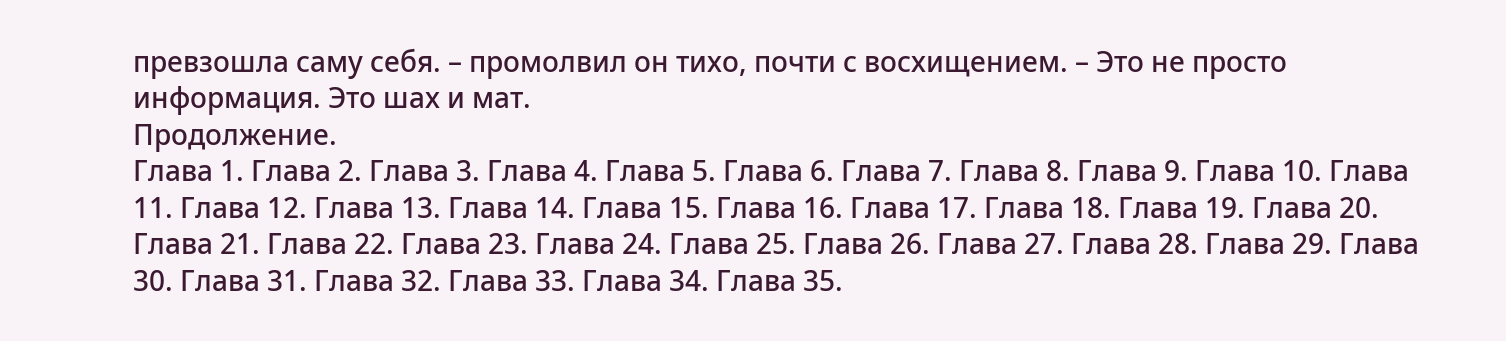превзошла саму себя. – промолвил он тихо, почти с восхищением. – Это не просто информация. Это шах и мат.
Продолжение.
Глава 1. Глава 2. Глава 3. Глава 4. Глава 5. Глава 6. Глава 7. Глава 8. Глава 9. Глава 10. Глава 11. Глава 12. Глава 13. Глава 14. Глава 15. Глава 16. Глава 17. Глава 18. Глава 19. Глава 20. Глава 21. Глава 22. Глава 23. Глава 24. Глава 25. Глава 26. Глава 27. Глава 28. Глава 29. Глава 30. Глава 31. Глава 32. Глава 33. Глава 34. Глава 35.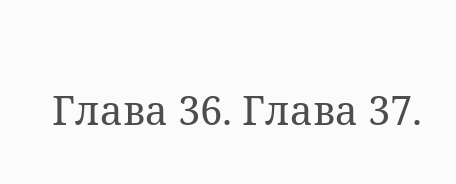Глава 36. Глава 37.